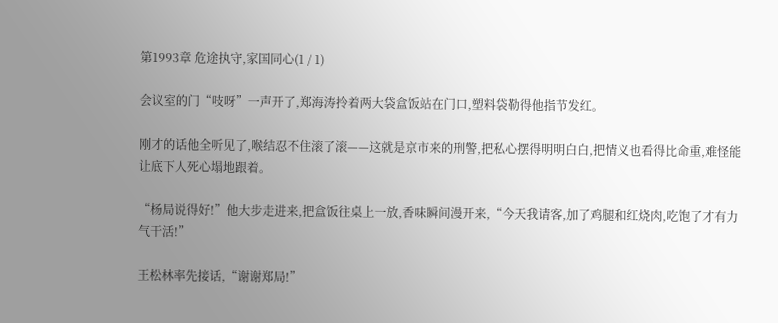第1993章 危途执守,家国同心(1 / 1)

会议室的门“吱呀”一声开了,郑海涛拎着两大袋盒饭站在门口,塑料袋勒得他指节发红。

刚才的话他全听见了,喉结忍不住滚了滚——这就是京市来的刑警,把私心摆得明明白白,把情义也看得比命重,难怪能让底下人死心塌地跟着。

“杨局说得好!”他大步走进来,把盒饭往桌上一放,香味瞬间漫开来,“今天我请客,加了鸡腿和红烧肉,吃饱了才有力气干活!”

王松林率先接话,“谢谢郑局!”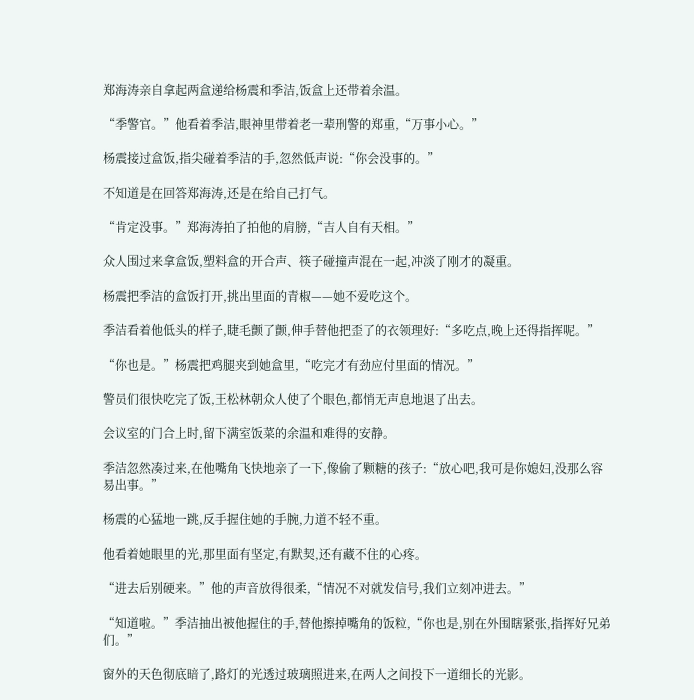郑海涛亲自拿起两盒递给杨震和季洁,饭盒上还带着余温。

“季警官。”他看着季洁,眼神里带着老一辈刑警的郑重,“万事小心。”

杨震接过盒饭,指尖碰着季洁的手,忽然低声说:“你会没事的。”

不知道是在回答郑海涛,还是在给自己打气。

“肯定没事。”郑海涛拍了拍他的肩膀,“吉人自有天相。”

众人围过来拿盒饭,塑料盒的开合声、筷子碰撞声混在一起,冲淡了刚才的凝重。

杨震把季洁的盒饭打开,挑出里面的青椒——她不爱吃这个。

季洁看着他低头的样子,睫毛颤了颤,伸手替他把歪了的衣领理好:“多吃点,晚上还得指挥呢。”

“你也是。”杨震把鸡腿夹到她盒里,“吃完才有劲应付里面的情况。”

警员们很快吃完了饭,王松林朝众人使了个眼色,都悄无声息地退了出去。

会议室的门合上时,留下满室饭菜的余温和难得的安静。

季洁忽然凑过来,在他嘴角飞快地亲了一下,像偷了颗糖的孩子:“放心吧,我可是你媳妇,没那么容易出事。”

杨震的心猛地一跳,反手握住她的手腕,力道不轻不重。

他看着她眼里的光,那里面有坚定,有默契,还有藏不住的心疼。

“进去后别硬来。”他的声音放得很柔,“情况不对就发信号,我们立刻冲进去。”

“知道啦。”季洁抽出被他握住的手,替他擦掉嘴角的饭粒,“你也是,别在外围瞎紧张,指挥好兄弟们。”

窗外的天色彻底暗了,路灯的光透过玻璃照进来,在两人之间投下一道细长的光影。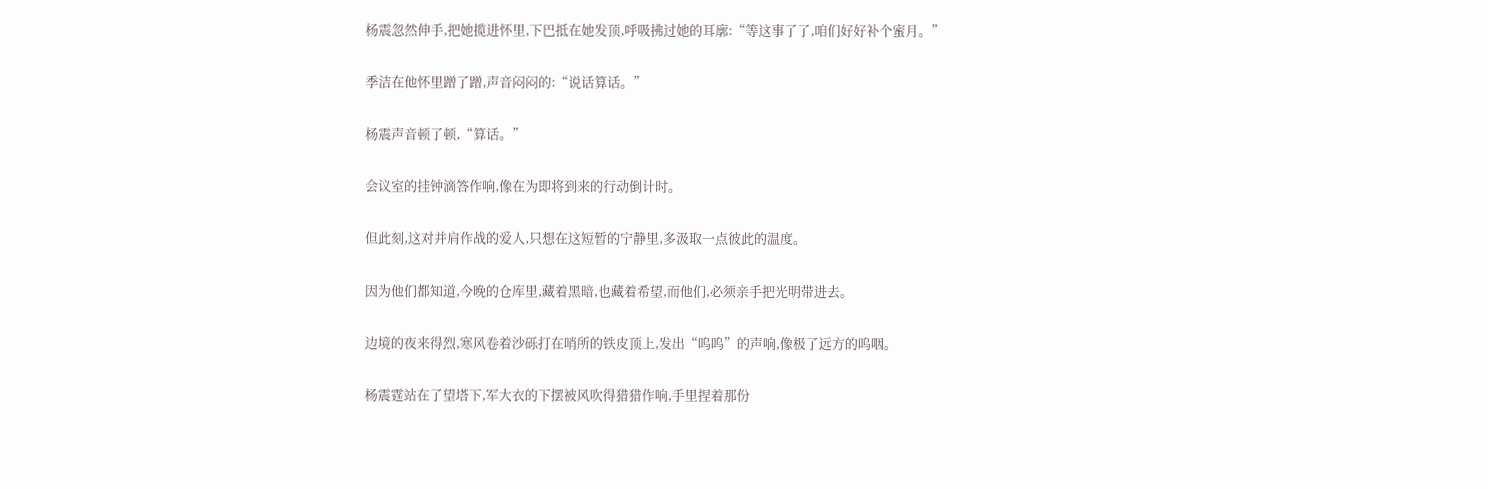杨震忽然伸手,把她揽进怀里,下巴抵在她发顶,呼吸拂过她的耳廓:“等这事了了,咱们好好补个蜜月。”

季洁在他怀里蹭了蹭,声音闷闷的:“说话算话。”

杨震声音顿了顿,“算话。”

会议室的挂钟滴答作响,像在为即将到来的行动倒计时。

但此刻,这对并肩作战的爱人,只想在这短暂的宁静里,多汲取一点彼此的温度。

因为他们都知道,今晚的仓库里,藏着黑暗,也藏着希望,而他们,必须亲手把光明带进去。

边境的夜来得烈,寒风卷着沙砾打在哨所的铁皮顶上,发出“呜呜”的声响,像极了远方的呜咽。

杨震霆站在了望塔下,军大衣的下摆被风吹得猎猎作响,手里捏着那份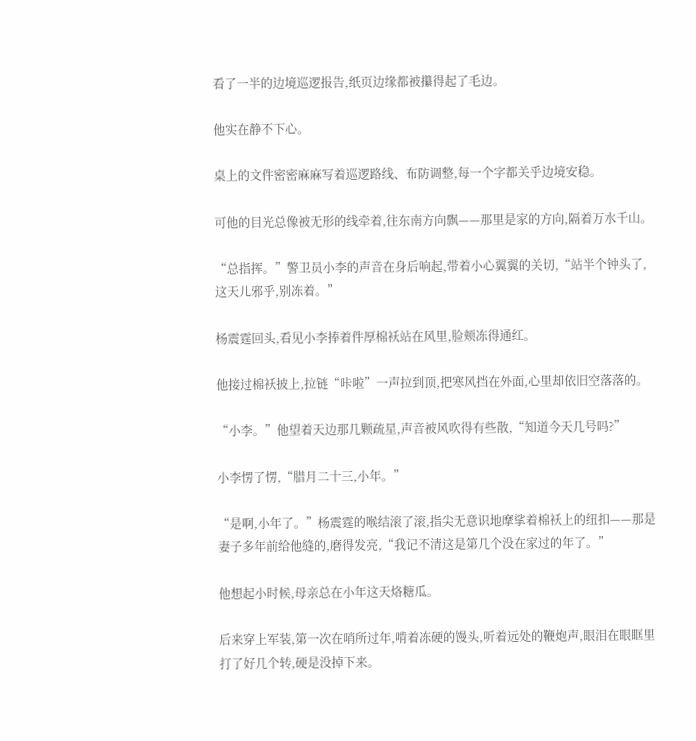看了一半的边境巡逻报告,纸页边缘都被攥得起了毛边。

他实在静不下心。

桌上的文件密密麻麻写着巡逻路线、布防调整,每一个字都关乎边境安稳。

可他的目光总像被无形的线牵着,往东南方向飘——那里是家的方向,隔着万水千山。

“总指挥。”警卫员小李的声音在身后响起,带着小心翼翼的关切,“站半个钟头了,这天儿邪乎,别冻着。”

杨震霆回头,看见小李捧着件厚棉袄站在风里,脸颊冻得通红。

他接过棉袄披上,拉链“咔啦”一声拉到顶,把寒风挡在外面,心里却依旧空落落的。

“小李。”他望着天边那几颗疏星,声音被风吹得有些散,“知道今天几号吗?”

小李愣了愣,“腊月二十三,小年。”

“是啊,小年了。”杨震霆的喉结滚了滚,指尖无意识地摩挲着棉袄上的纽扣——那是妻子多年前给他缝的,磨得发亮,“我记不清这是第几个没在家过的年了。”

他想起小时候,母亲总在小年这天烙糖瓜。

后来穿上军装,第一次在哨所过年,啃着冻硬的馒头,听着远处的鞭炮声,眼泪在眼眶里打了好几个转,硬是没掉下来。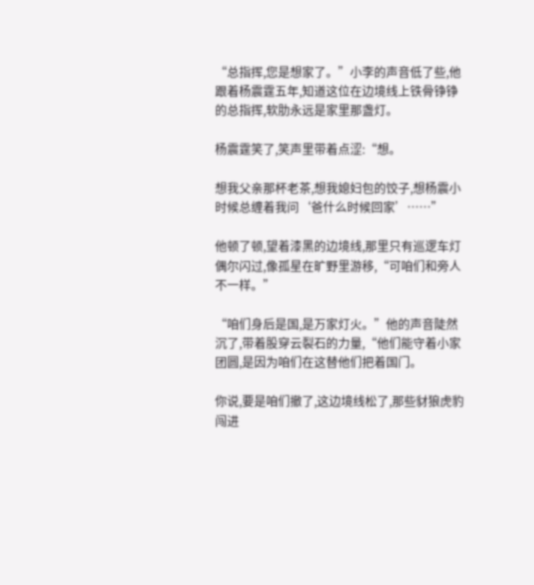“总指挥,您是想家了。”小李的声音低了些,他跟着杨震霆五年,知道这位在边境线上铁骨铮铮的总指挥,软肋永远是家里那盏灯。

杨震霆笑了,笑声里带着点涩:“想。

想我父亲那杯老茶,想我媳妇包的饺子,想杨震小时候总缠着我问‘爸什么时候回家’……”

他顿了顿,望着漆黑的边境线,那里只有巡逻车灯偶尔闪过,像孤星在旷野里游移,“可咱们和旁人不一样。”

“咱们身后是国,是万家灯火。”他的声音陡然沉了,带着股穿云裂石的力量,“他们能守着小家团圆,是因为咱们在这替他们把着国门。

你说,要是咱们撤了,这边境线松了,那些豺狼虎豹闯进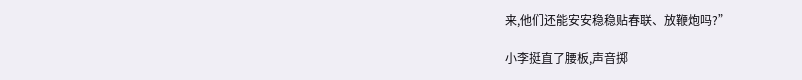来,他们还能安安稳稳贴春联、放鞭炮吗?”

小李挺直了腰板,声音掷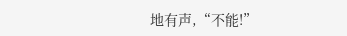地有声,“不能!”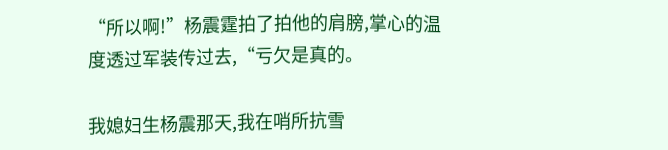“所以啊!”杨震霆拍了拍他的肩膀,掌心的温度透过军装传过去,“亏欠是真的。

我媳妇生杨震那天,我在哨所抗雪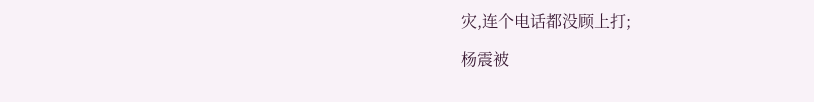灾,连个电话都没顾上打;

杨震被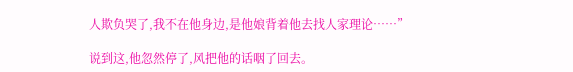人欺负哭了,我不在他身边,是他娘背着他去找人家理论……”

说到这,他忽然停了,风把他的话咽了回去。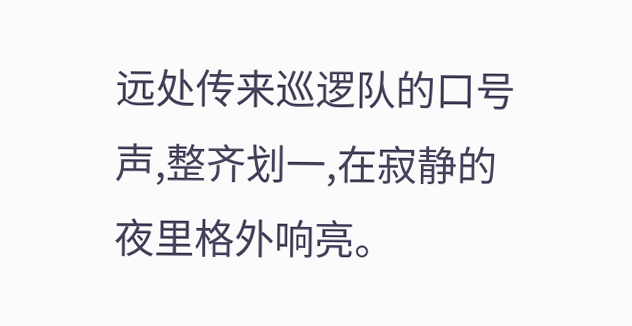远处传来巡逻队的口号声,整齐划一,在寂静的夜里格外响亮。